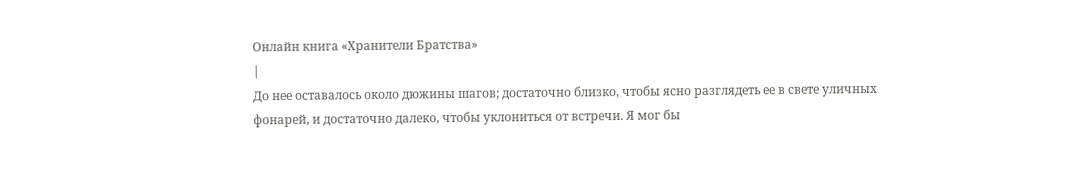Онлайн книга «Хранители Братства»
|
До нее оставалось около дюжины шагов; достаточно близко, чтобы ясно разглядеть ее в свете уличных фонарей, и достаточно далеко, чтобы уклониться от встречи. Я мог бы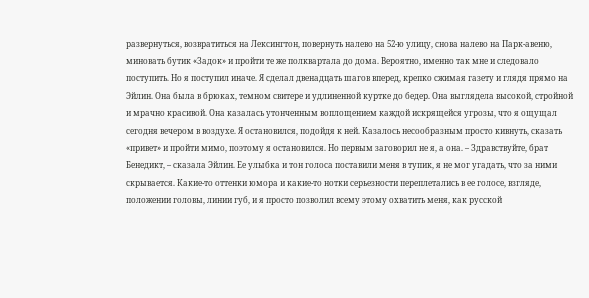развернуться, возвратиться на Лексингтон, повернуть налево на 52-ю улицу, снова налево на Парк-авеню, миновать бутик «Задок» и пройти те же полквартала до дома. Вероятно, именно так мне и следовало поступить. Но я поступил иначе. Я сделал двенадцать шагов вперед, крепко сжимая газету и глядя прямо на Эйлин. Она была в брюках, темном свитере и удлиненной куртке до бедер. Она выглядела высокой, стройной и мрачно красивой. Она казалась утонченным воплощением каждой искрящейся угрозы, что я ощущал сегодня вечером в воздухе. Я остановился, подойдя к ней. Казалось несообразным просто кивнуть, сказать «привет» и пройти мимо, поэтому я остановился. Но первым заговорил не я, а она. – Здравствуйте, брат Бенедикт, – сказала Эйлин. Ее улыбка и тон голоса поставили меня в тупик, я не мог угадать, что за ними скрывается. Какие-то оттенки юмора и какие-то нотки серьезности переплетались в ее голосе, взгляде, положении головы, линии губ, и я просто позволил всему этому охватить меня, как русской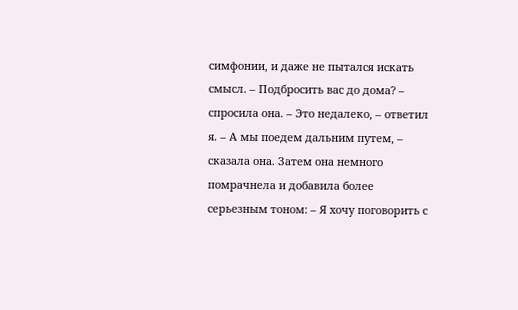симфонии, и даже не пытался искать смысл. – Подбросить вас до дома? – спросила она. – Это недалеко, – ответил я. – А мы поедем дальним путем, – сказала она. Затем она немного помрачнела и добавила более серьезным тоном: – Я хочу поговорить с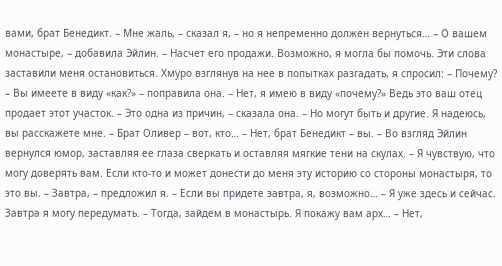вами, брат Бенедикт. – Мне жаль, – сказал я, – но я непременно должен вернуться… – О вашем монастыре, – добавила Эйлин. – Насчет его продажи. Возможно, я могла бы помочь. Эти слова заставили меня остановиться. Хмуро взглянув на нее в попытках разгадать, я спросил: – Почему? – Вы имеете в виду «как?» – поправила она. – Нет, я имею в виду «почему?» Ведь это ваш отец продает этот участок. – Это одна из причин, – сказала она. – Но могут быть и другие. Я надеюсь, вы расскажете мне. – Брат Оливер – вот, кто… – Нет, брат Бенедикт – вы. – Во взгляд Эйлин вернулся юмор, заставляя ее глаза сверкать и оставляя мягкие тени на скулах. – Я чувствую, что могу доверять вам. Если кто-то и может донести до меня эту историю со стороны монастыря, то это вы. – Завтра, – предложил я. – Если вы придете завтра, я, возможно… – Я уже здесь и сейчас. Завтра я могу передумать. – Тогда, зайдем в монастырь. Я покажу вам арх… – Нет,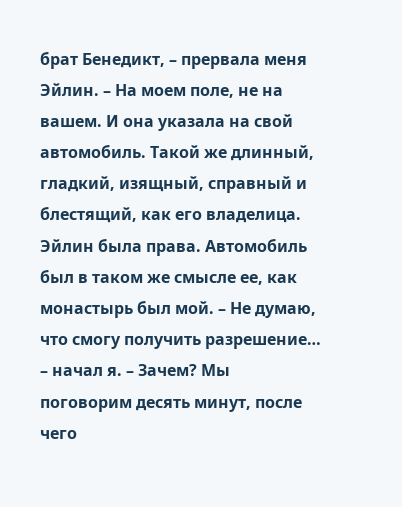брат Бенедикт, – прервала меня Эйлин. – На моем поле, не на вашем. И она указала на свой автомобиль. Такой же длинный, гладкий, изящный, справный и блестящий, как его владелица. Эйлин была права. Автомобиль был в таком же смысле ее, как монастырь был мой. – Не думаю, что смогу получить разрешение… – начал я. – Зачем? Мы поговорим десять минут, после чего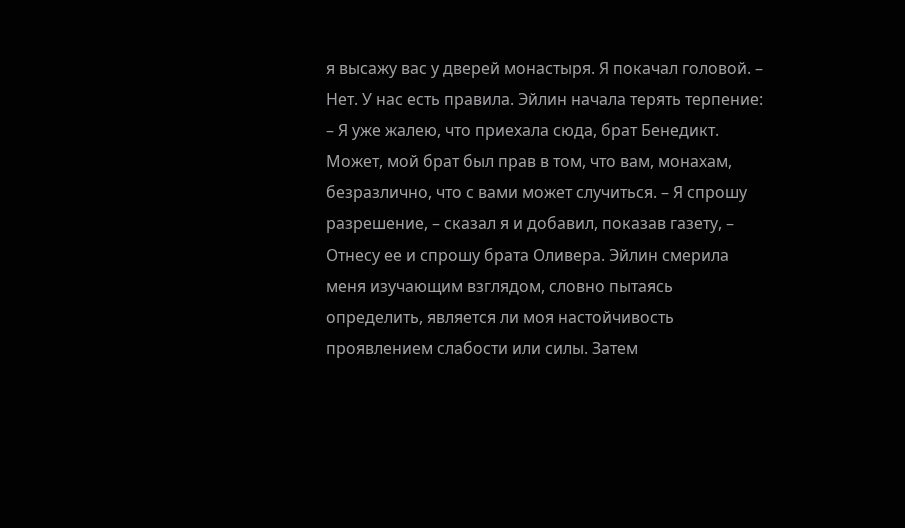я высажу вас у дверей монастыря. Я покачал головой. – Нет. У нас есть правила. Эйлин начала терять терпение: – Я уже жалею, что приехала сюда, брат Бенедикт. Может, мой брат был прав в том, что вам, монахам, безразлично, что с вами может случиться. – Я спрошу разрешение, – сказал я и добавил, показав газету, – Отнесу ее и спрошу брата Оливера. Эйлин смерила меня изучающим взглядом, словно пытаясь определить, является ли моя настойчивость проявлением слабости или силы. Затем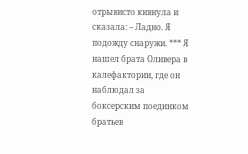отрывисто кивнула и сказала: – Ладно. Я подожду снаружи. *** Я нашел брата Оливера в калефактории, где он наблюдал за боксерским поединком братьев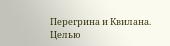Перегрина и Квилана. Целью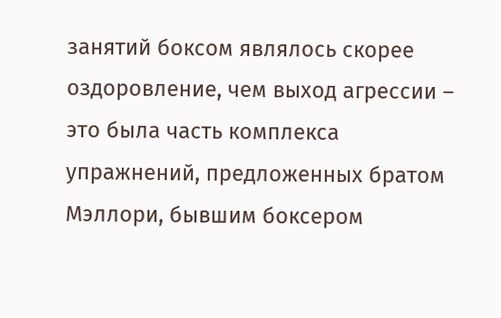занятий боксом являлось скорее оздоровление, чем выход агрессии – это была часть комплекса упражнений, предложенных братом Мэллори, бывшим боксером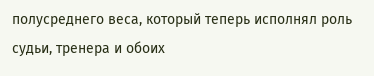полусреднего веса, который теперь исполнял роль судьи, тренера и обоих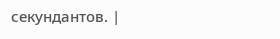секундантов. |